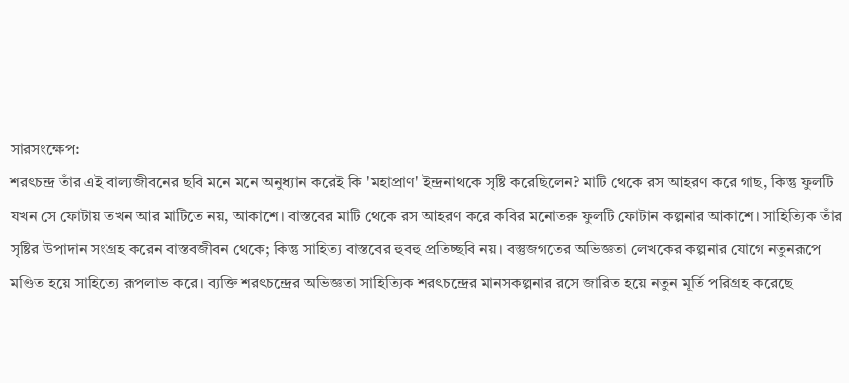সারসংক্ষেপ:
শরৎচন্দ্র তাঁর এই বাল্যজীবনের ছবি মনে মনে অনুধ্যান করেই কি 'মহাপ্রাণ' ইন্দ্রনাথকে সৃষ্টি করেছিলেন? মাটি থেকে রস আহরণ করে গাছ, কিন্তু ফুলটি যখন সে ফোটায় তখন আর মাটিতে নয়, আকাশে। বাস্তবের মাটি থেকে রস আহরণ করে কবির মনোতরু ফুলটি ফোটান কল্পনার আকাশে। সাহিত্যিক তাঁর সৃষ্টির উপাদান সংগ্রহ করেন বাস্তবজীবন থেকে; কিন্তু সাহিত্য বাস্তবের হুবহু প্রতিচ্ছবি নয়। বস্তুজগতের অভিজ্ঞতা লেখকের কল্পনার যোগে নতুনরূপে মণ্ডিত হয়ে সাহিত্যে রূপলাভ করে। ব্যক্তি শরৎচন্দ্রের অভিজ্ঞতা সাহিত্যিক শরৎচন্দ্রের মানসকল্পনার রসে জারিত হয়ে নতুন মূর্তি পরিগ্রহ করেছে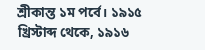শ্রীকান্ত ১ম পর্বে। ১৯১৫ খ্রিস্টাব্দ থেকে, ১৯১৬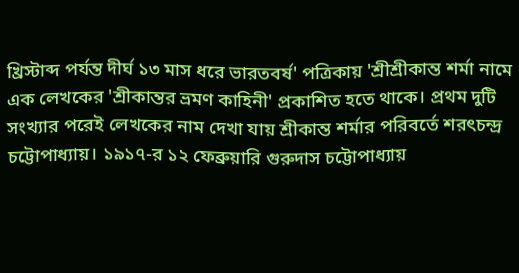খ্রিস্টাব্দ পর্যন্ত দীর্ঘ ১৩ মাস ধরে ভারতবর্ষ' পত্রিকায় 'শ্রীশ্রীকান্ত শর্মা নামে এক লেখকের 'শ্রীকান্তর ভ্রমণ কাহিনী' প্রকাশিত হতে থাকে। প্রথম দুটি সংখ্যার পরেই লেখকের নাম দেখা যায় শ্রীকান্ত শর্মার পরিবর্তে শরৎচন্দ্র চট্টোপাধ্যায়। ১৯১৭-র ১২ ফেব্রুয়ারি গুরুদাস চট্টোপাধ্যায়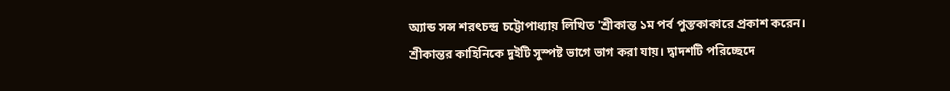অ্যান্ড সন্স শরৎচন্দ্র চট্টোপাধ্যায় লিখিত 'শ্রীকান্ত ১ম পর্ব পুস্তকাকারে প্রকাশ করেন। শ্রীকান্তর কাহিনিকে দুইটি সুস্পষ্ট ভাগে ভাগ করা যায়। দ্বাদশটি পরিচ্ছেদে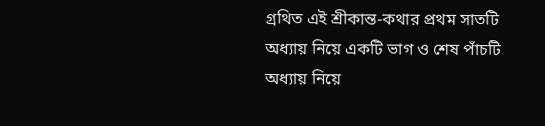গ্রথিত এই শ্রীকান্ত-কথার প্রথম সাতটি অধ্যায় নিয়ে একটি ভাগ ও শেষ পাঁচটি অধ্যায় নিয়ে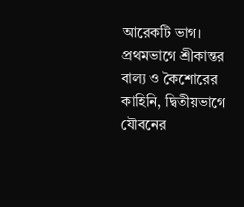আরেকটি ভাগ। প্রথমভাগে শ্রীকান্তর বাল্য ও কৈশোরের কাহিনি, দ্বিতীয়ভাগে যৌবনের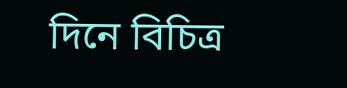দিনে বিচিত্র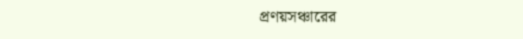প্রণয়সঞ্চারের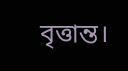বৃত্তান্ত।